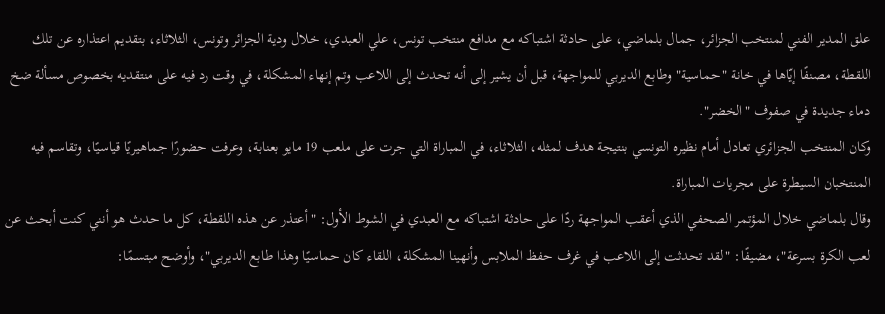علق المدير الفني لمنتخب الجزائر، جمال بلماضي، على حادثة اشتباكه مع مدافع منتخب تونس، علي العبدي، خلال ودية الجزائر وتونس، الثلاثاء، بتقديم اعتذاره عن تلك اللقطة، مصنفًا إيّاها في خانة "حماسية" وطابع الديربي للمواجهة، قبل أن يشير إلى أنه تحدث إلى اللاعب وتم إنهاء المشكلة، في وقت رد فيه على منتقديه بخصوص مسألة ضخ دماء جديدة في صفوف "الخضر".
وكان المنتخب الجزائري تعادل أمام نظيره التونسي بنتيجة هدف لمثله، الثلاثاء، في المباراة التي جرت على ملعب 19 مايو بعنابة، وعرفت حضورًا جماهيريًا قياسيًا، وتقاسم فيه المنتخبان السيطرة على مجريات المباراة.
وقال بلماضي خلال المؤتمر الصحفي الذي أعقب المواجهة ردًا على حادثة اشتباكه مع العبدي في الشوط الأول: "أعتذر عن هذه اللقطة، كل ما حدث هو أنني كنت أبحث عن لعب الكرة بسرعة"، مضيفًا: "لقد تحدثت إلى اللاعب في غرف حفظ الملابس وأنهينا المشكلة، اللقاء كان حماسيًا وهذا طابع الديربي"، وأوضح مبتسمًا: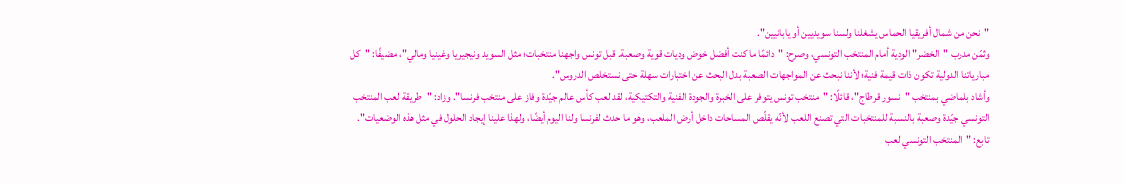"نحن من شمال أفريقيا الحماس يشغلنا ولسنا سويديين أو يابانيين".
وثمّن مدرب "الخضر" الودية أمام المنتخب التونسي، وصرح: "دائمًا ما كنت أفضل خوض وديات قوية وصعبة. قبل تونس واجهنا منتخبات؛ مثل السويد ونيجيريا وغينيا ومالي"، مضيفًا: "كل مبارياتنا الدولية تكون ذات قيمة فنية؛ لأننا نبحث عن المواجهات الصعبة بدل البحث عن اختبارات سهلة حتى نستخلص الدروس".
وأشاد بلماضي بمنتخب "نسور قرطاج"، قائلًا: "منتخب تونس يتوفر على الخبرة والجودة الفنية والتكتيكية، لقد لعب كأس عالم جيّدة وفاز على منتخب فرنسا". وزاد: "طريقة لعب المنتخب التونسي جيّدة وصعبة بالنسبة للمنتخبات التي تصنع اللعب لأنّه يقلّص المساحات داخل أرض الملعب، وهو ما حدث لفرنسا ولنا اليوم أيضًا، ولهذا علينا إيجاد الحلول في مثل هذه الوضعيات".
تابع: "المنتخب التونسي لعب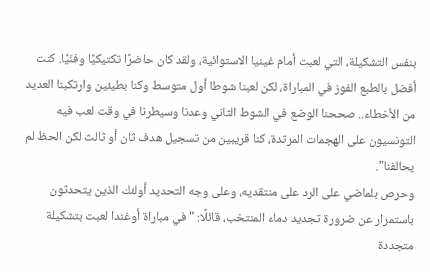بنفس التشكيلة، التي لعبت أمام غينيا الاستوائية، ولقد كان حاضرًا تكتيكيًا وفنّيًا. كنت أفضل بالطبع الفوز في المباراة، لكن لعبنا شوطا أول متوسط وكنا بطيئين وارتكبنا العديد من الأخطاء.. صححنا الوضع في الشوط الثاني وعدنا وسيطرنا في وقت لعب فيه التونسيون على الهجمات المرتدة، كنا قريبين من تسجيل هدف ثان أو ثالث لكن الحظ لم يحالفنا".
وحرص بلماضي على الرد على منتقديه، وعلى وجه التحديد أولئك الذين يتحدثون باستمرار عن ضرورة تجديد دماء المنتخب، قائلًا: "في مباراة أوغندا لعبت بتشكيلة متجددة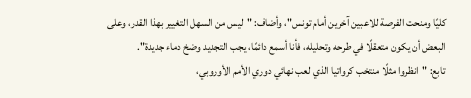كليًا ومنحت الفرصة للاعبين آخرين أمام تونس"، وأضاف: "ليس من السهل التغيير بهذا القدر، وعلى البعض أن يكون متعقلًا في طرحه وتحليله، فأنا أسمع دائمًا، يجب التجديد وضخ دماء جديدة".
تابع: "انظروا مثلًا منتخب كرواتيا الذي لعب نهائي دوري الأمم الأوروبي،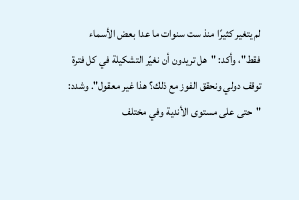لم يتغير كثيرًا منذ ست سنوات ما عدا بعض الأسماء فقط"، وأكد: "هل تريدون أن نغيّر التشكيلة في كل فترة توقف دولي ونحقق الفوز مع ذلك؟ هذا غير معقول". وشدد: "حتى على مستوى الأندية وفي مختلف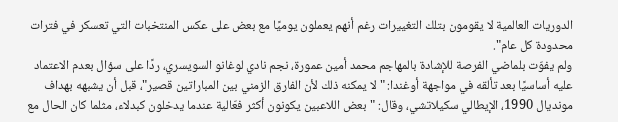الدوريات العالمية لا يقومون بتلك التغييرات رغم أنهم يعملون يوميًا مع بعض على عكس المنتخبات التي تعسكر في فترات محدودة كل عام".
ولم يفوّت بلماضي الفرصة للإشادة بالمهاجم محمد أمين عمورة، نجم نادي لوغانو السويسري، ردًا على سؤال بعدم الاعتماد عليه أساسيًا بعد تألقه في مواجهة أوغندا: "لا يمكنه ذلك لأن الفارق الزمني بين المباراتين قصير"، قبل أن يشبهه بهداف مونديال 1990، الإيطالي سكيلاتشي، وقال: "بعض اللاعبين يكونون أكثر فعّالية عندما يدخلون كبدلاء، مثلما كان الحال مع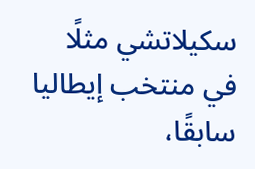سكيلاتشي مثلًا في منتخب إيطاليا سابقًا،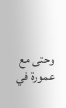وحتى مع عمورة في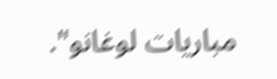مباريات لوغانو".